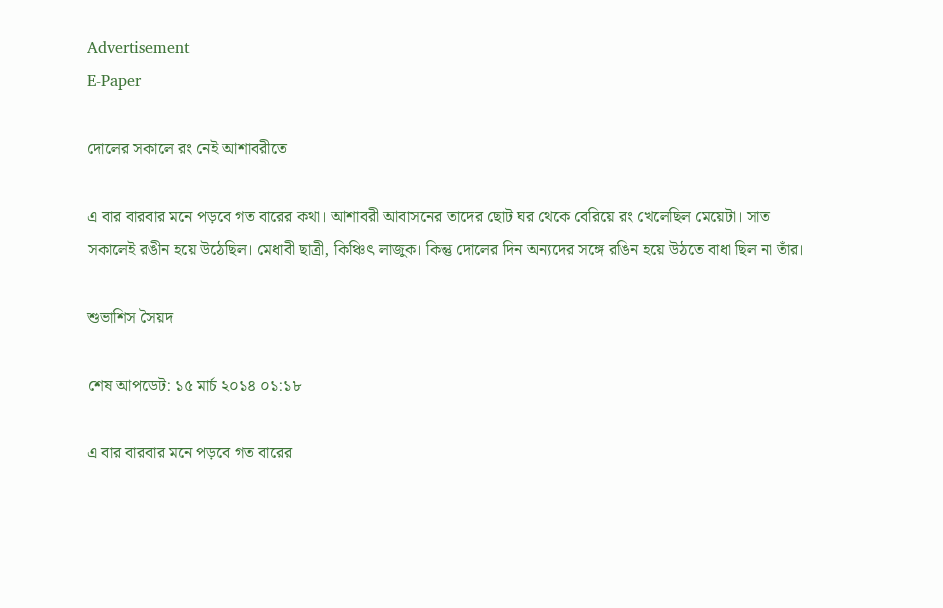Advertisement
E-Paper

দোলের সকালে রং নেই আশাবরীতে

এ বার বারবার মনে পড়বে গত বারের কথা। আশাবরী আবাসনের তাদের ছোট ঘর থেকে বেরিয়ে রং খেলেছিল মেয়েটা। সাত সকালেই রঙীন হয়ে উঠেছিল। মেধাবী ছাত্রী, কিঞ্চিৎ লাজুক। কিন্তু দোলের দিন অন্যদের সঙ্গে রঙিন হয়ে উঠতে বাধা ছিল না তাঁর।

শুভাশিস সৈয়দ

শেষ আপডেট: ১৫ মার্চ ২০১৪ ০১:১৮

এ বার বারবার মনে পড়বে গত বারের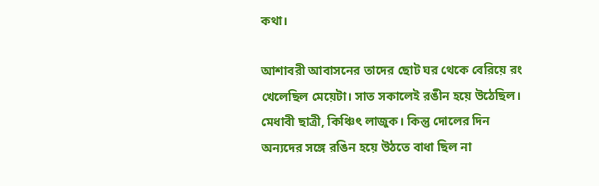কথা।

আশাবরী আবাসনের তাদের ছোট ঘর থেকে বেরিয়ে রং খেলেছিল মেয়েটা। সাত সকালেই রঙীন হয়ে উঠেছিল। মেধাবী ছাত্রী, কিঞ্চিৎ লাজুক। কিন্তু দোলের দিন অন্যদের সঙ্গে রঙিন হয়ে উঠতে বাধা ছিল না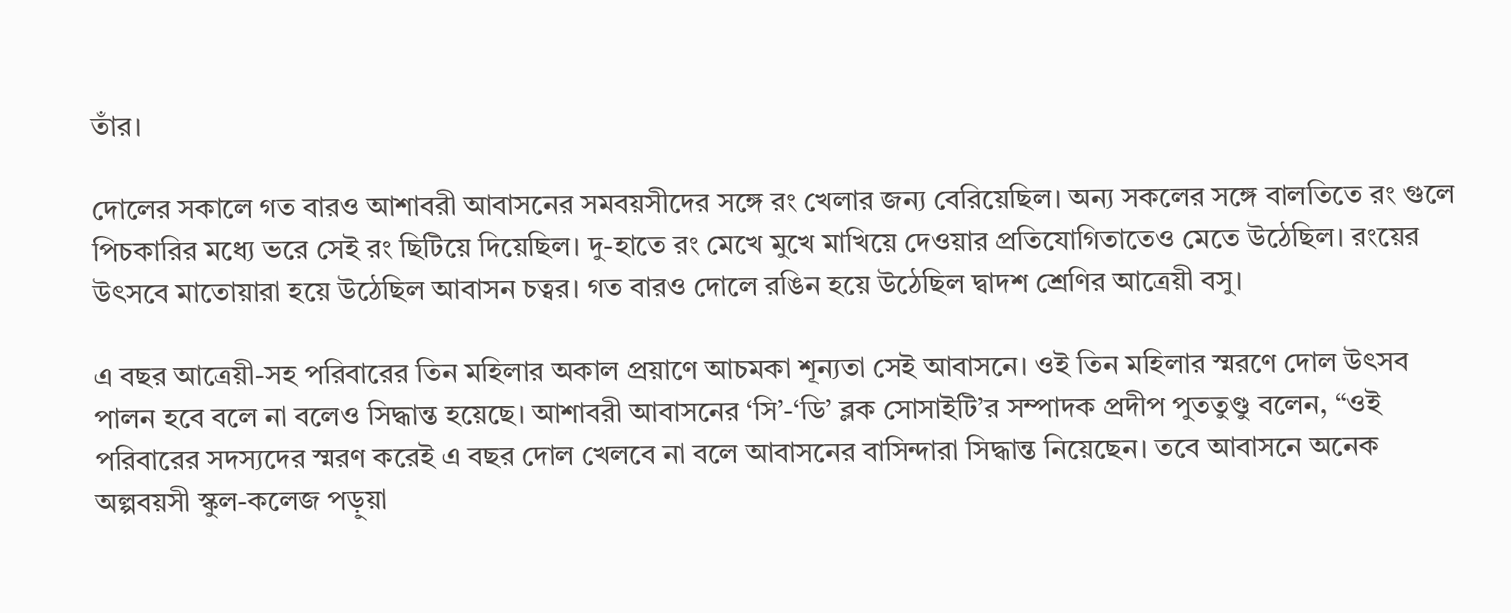তাঁর।

দোলের সকালে গত বারও আশাবরী আবাসনের সমবয়সীদের সঙ্গে রং খেলার জন্য বেরিয়েছিল। অন্য সকলের সঙ্গে বালতিতে রং গুলে পিচকারির মধ্যে ভরে সেই রং ছিটিয়ে দিয়েছিল। দু-হাতে রং মেখে মুখে মাখিয়ে দেওয়ার প্রতিযোগিতাতেও মেতে উঠেছিল। রংয়ের উৎসবে মাতোয়ারা হয়ে উঠেছিল আবাসন চত্বর। গত বারও দোলে রঙিন হয়ে উঠেছিল দ্বাদশ শ্রেণির আত্রেয়ী বসু।

এ বছর আত্রেয়ী-সহ পরিবারের তিন মহিলার অকাল প্রয়াণে আচমকা শূন্যতা সেই আবাসনে। ওই তিন মহিলার স্মরণে দোল উৎসব পালন হবে বলে না বলেও সিদ্ধান্ত হয়েছে। আশাবরী আবাসনের ‘সি’-‘ডি’ ব্লক সোসাইটি’র সম্পাদক প্রদীপ পুততুণ্ডু বলেন, “ওই পরিবারের সদস্যদের স্মরণ করেই এ বছর দোল খেলবে না বলে আবাসনের বাসিন্দারা সিদ্ধান্ত নিয়েছেন। তবে আবাসনে অনেক অল্পবয়সী স্কুল-কলেজ পড়ুয়া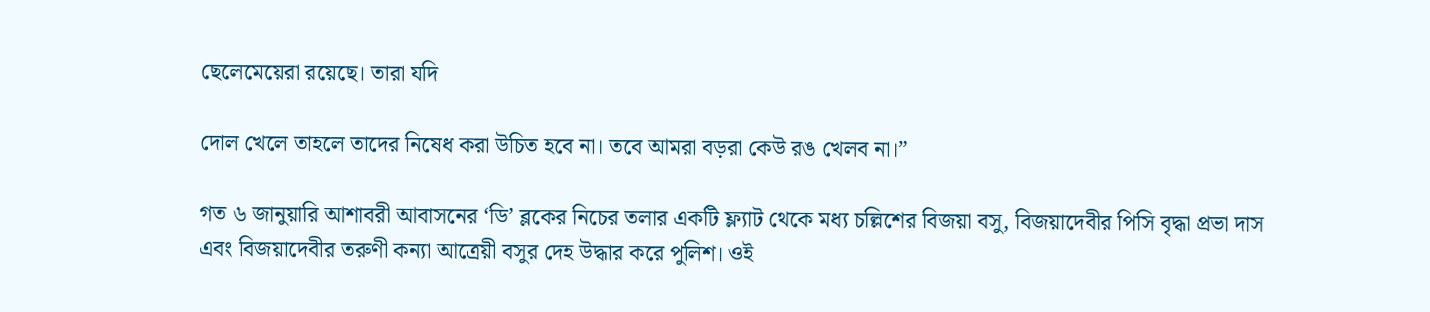ছেলেমেয়েরা রয়েছে। তারা যদি

দোল খেলে তাহলে তাদের নিষেধ করা উচিত হবে না। তবে আমরা বড়রা কেউ রঙ খেলব না।”

গত ৬ জানুয়ারি আশাবরী আবাসনের ‘ডি’ ব্লকের নিচের তলার একটি ফ্ল্যাট থেকে মধ্য চল্লিশের বিজয়া বসু, বিজয়াদেবীর পিসি বৃদ্ধা প্রভা দাস এবং বিজয়াদেবীর তরুণী কন্যা আত্রেয়ী বসুর দেহ উদ্ধার করে পুলিশ। ওই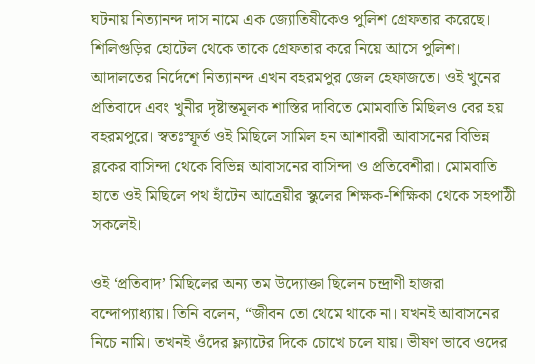ঘটনায় নিত্যানন্দ দাস নামে এক জ্যোতিষীকেও পুলিশ গ্রেফতার করেছে। শিলিগুড়ির হোটেল থেকে তাকে গ্রেফতার করে নিয়ে আসে পুলিশ। আদালতের নির্দেশে নিত্যানন্দ এখন বহরমপুর জেল হেফাজতে। ওই খুনের প্রতিবাদে এবং খুনীর দৃষ্টান্তমূলক শাস্তির দাবিতে মোমবাতি মিছিলও বের হয় বহরমপুরে। স্বতঃস্ফূর্ত ওই মিছিলে সামিল হন আশাবরী আবাসনের বিভিন্ন ব্লকের বাসিন্দা থেকে বিভিন্ন আবাসনের বাসিন্দা ও প্রতিবেশীরা। মোমবাতি হাতে ওই মিছিলে পথ হাঁটেন আত্রেয়ীর স্কুলের শিক্ষক-শিক্ষিকা থেকে সহপাঠী সকলেই।

ওই ‘প্রতিবাদ’ মিছিলের অন্য তম উদ্যোক্তা ছিলেন চন্দ্রাণী হাজরা বন্দোপ্যাধ্যায়। তিনি বলেন, “জীবন তো থেমে থাকে না। যখনই আবাসনের নিচে নামি। তখনই ওঁদের ফ্ল্যাটের দিকে চোখে চলে যায়। ভীষণ ভাবে ওদের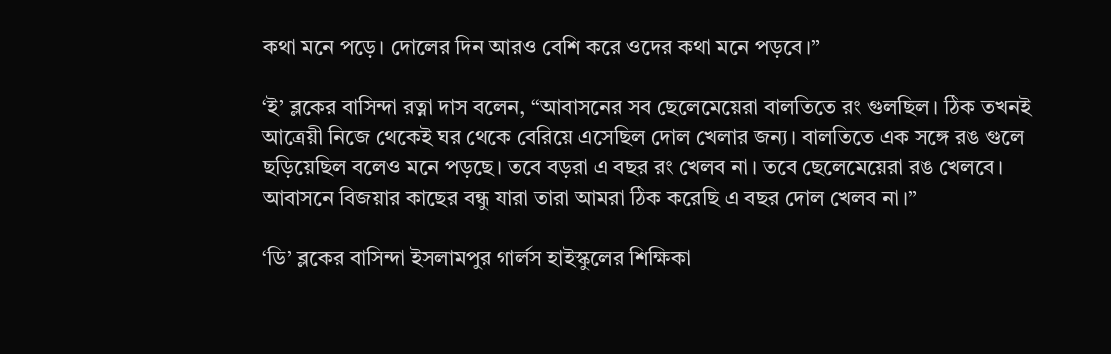কথা মনে পড়ে। দোলের দিন আরও বেশি করে ওদের কথা মনে পড়বে।”

‘ই’ ব্লকের বাসিন্দা রত্না দাস বলেন, “আবাসনের সব ছেলেমেয়েরা বালতিতে রং গুলছিল। ঠিক তখনই আত্রেয়ী নিজে থেকেই ঘর থেকে বেরিয়ে এসেছিল দোল খেলার জন্য। বালতিতে এক সঙ্গে রঙ গুলে ছড়িয়েছিল বলেও মনে পড়ছে। তবে বড়রা এ বছর রং খেলব না। তবে ছেলেমেয়েরা রঙ খেলবে। আবাসনে বিজয়ার কাছের বন্ধু যারা তারা আমরা ঠিক করেছি এ বছর দোল খেলব না।”

‘ডি’ ব্লকের বাসিন্দা ইসলামপুর গার্লস হাইস্কুলের শিক্ষিকা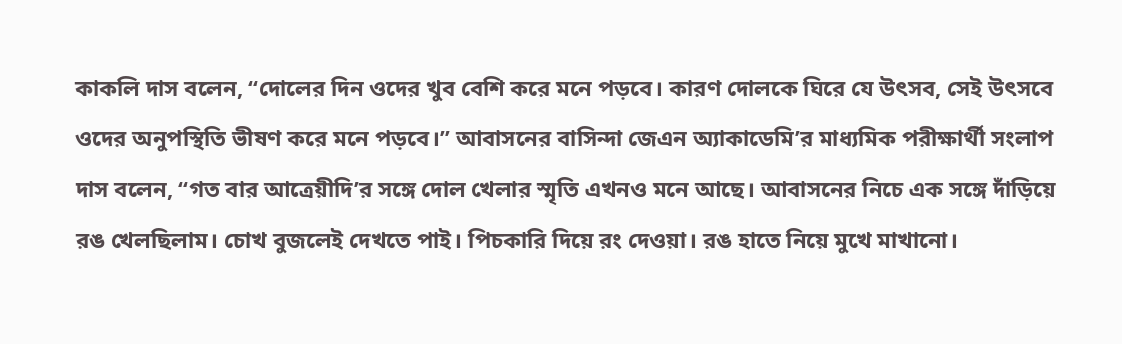কাকলি দাস বলেন, “দোলের দিন ওদের খুব বেশি করে মনে পড়বে। কারণ দোলকে ঘিরে যে উৎসব, সেই উৎসবে ওদের অনুপস্থিতি ভীষণ করে মনে পড়বে।” আবাসনের বাসিন্দা জেএন অ্যাকাডেমি’র মাধ্যমিক পরীক্ষার্থী সংলাপ দাস বলেন, “গত বার আত্রেয়ীদি’র সঙ্গে দোল খেলার স্মৃতি এখনও মনে আছে। আবাসনের নিচে এক সঙ্গে দাঁড়িয়ে রঙ খেলছিলাম। চোখ বুজলেই দেখতে পাই। পিচকারি দিয়ে রং দেওয়া। রঙ হাতে নিয়ে মুখে মাখানো।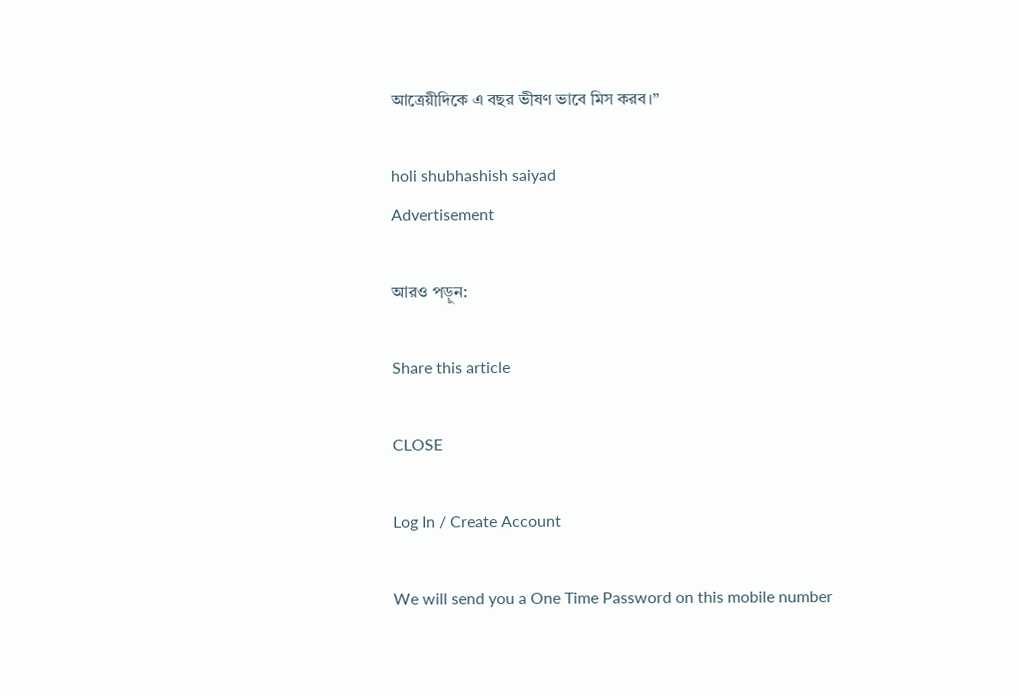আত্রেয়ীদিকে এ বছর ভীষণ ভাবে মিস করব।”

holi shubhashish saiyad
Advertisement

আরও পড়ুন:

Share this article

CLOSE

Log In / Create Account

We will send you a One Time Password on this mobile number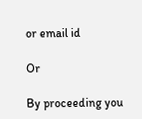or email id

Or

By proceeding you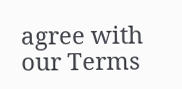agree with our Terms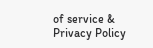of service & Privacy Policy